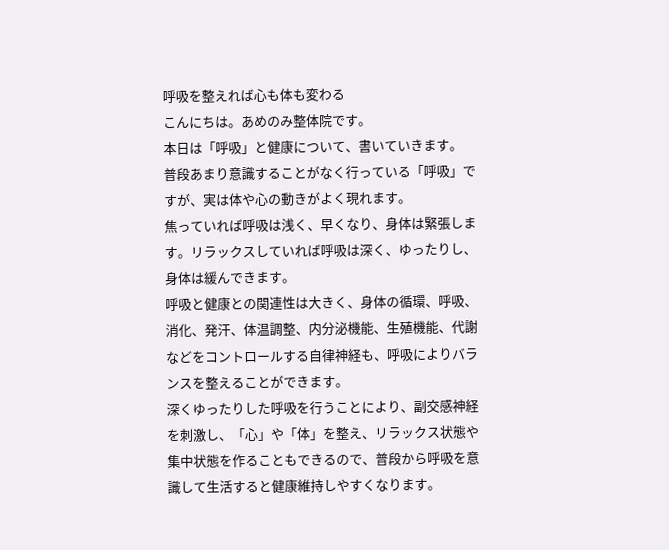呼吸を整えれば心も体も変わる
こんにちは。あめのみ整体院です。
本日は「呼吸」と健康について、書いていきます。
普段あまり意識することがなく行っている「呼吸」ですが、実は体や心の動きがよく現れます。
焦っていれば呼吸は浅く、早くなり、身体は緊張します。リラックスしていれば呼吸は深く、ゆったりし、身体は緩んできます。
呼吸と健康との関連性は大きく、身体の循環、呼吸、消化、発汗、体温調整、内分泌機能、生殖機能、代謝などをコントロールする自律神経も、呼吸によりバランスを整えることができます。
深くゆったりした呼吸を行うことにより、副交感神経を刺激し、「心」や「体」を整え、リラックス状態や集中状態を作ることもできるので、普段から呼吸を意識して生活すると健康維持しやすくなります。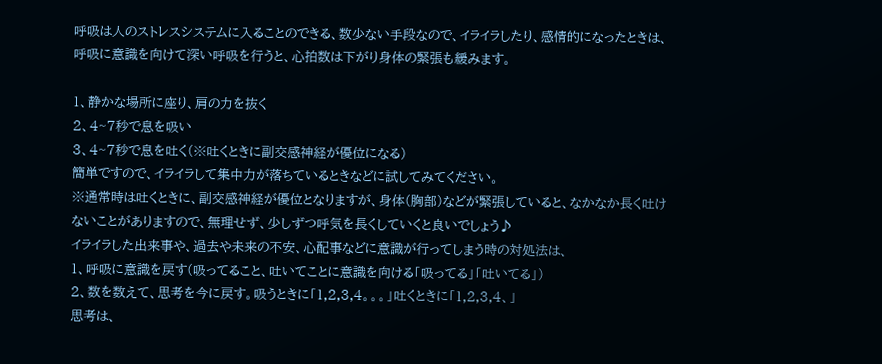呼吸は人のストレスシステムに入ることのできる、数少ない手段なので、イライラしたり、感情的になったときは、呼吸に意識を向けて深い呼吸を行うと、心拍数は下がり身体の緊張も緩みます。

1、静かな場所に座り、肩の力を抜く
2、4~7秒で息を吸い
3、4~7秒で息を吐く(※吐くときに副交感神経が優位になる)
簡単ですので、イライラして集中力が落ちているときなどに試してみてください。
※通常時は吐くときに、副交感神経が優位となりますが、身体(胸部)などが緊張していると、なかなか長く吐けないことがありますので、無理せず、少しずつ呼気を長くしていくと良いでしょう♪
イライラした出来事や、過去や未来の不安、心配事などに意識が行ってしまう時の対処法は、
1、呼吸に意識を戻す(吸ってること、吐いてことに意識を向ける「吸ってる」「吐いてる」)
2、数を数えて、思考を今に戻す。吸うときに「1,2,3,4。。。」吐くときに「1,2,3,4、」
思考は、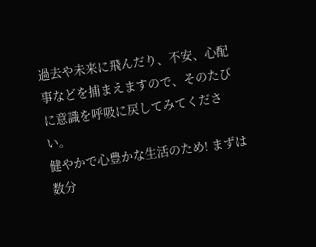過去や未来に飛んだり、不安、心配事などを捕まえますので、そのたびに意識を呼吸に戻してみてください。
健やかで心豊かな生活のため! まずは数分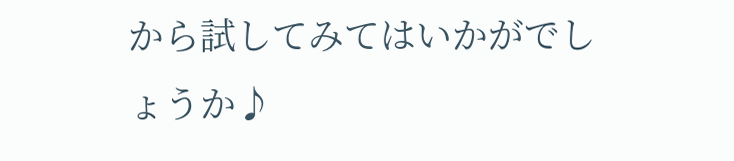から試してみてはいかがでしょうか♪